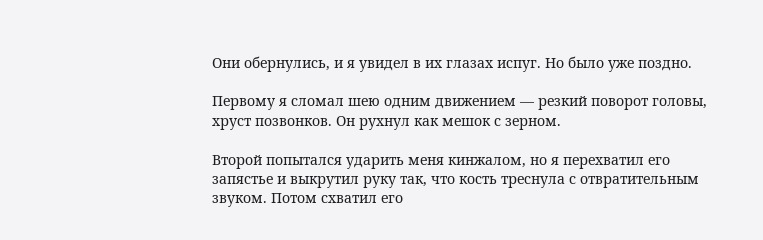Они обернулись, и я увидел в их глазах испуг. Но было уже поздно.

Первому я сломал шею одним движением — резкий поворот головы, хруст позвонков. Он рухнул как мешок с зерном.

Второй попытался ударить меня кинжалом, но я перехватил его запястье и выкрутил руку так, что кость треснула с отвратительным звуком. Потом схватил его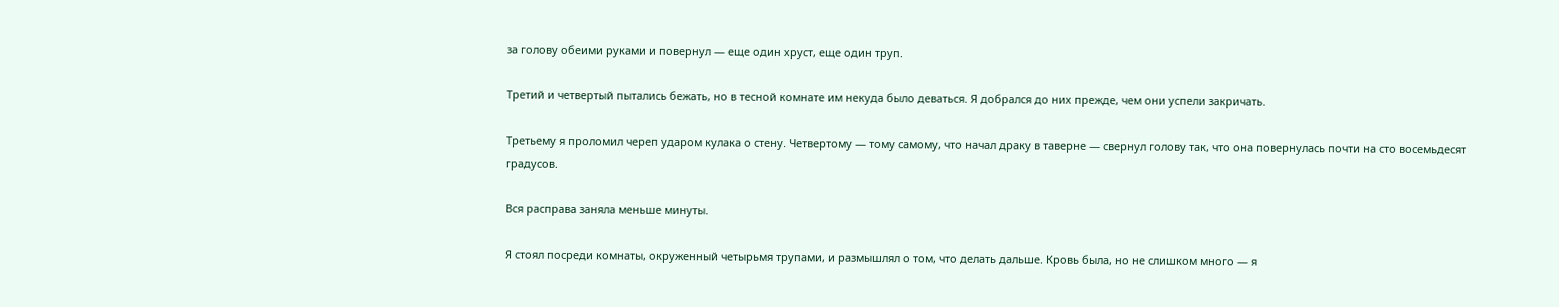за голову обеими руками и повернул — еще один хруст, еще один труп.

Третий и четвертый пытались бежать, но в тесной комнате им некуда было деваться. Я добрался до них прежде, чем они успели закричать.

Третьему я проломил череп ударом кулака о стену. Четвертому — тому самому, что начал драку в таверне — свернул голову так, что она повернулась почти на сто восемьдесят градусов.

Вся расправа заняла меньше минуты.

Я стоял посреди комнаты, окруженный четырьмя трупами, и размышлял о том, что делать дальше. Кровь была, но не слишком много — я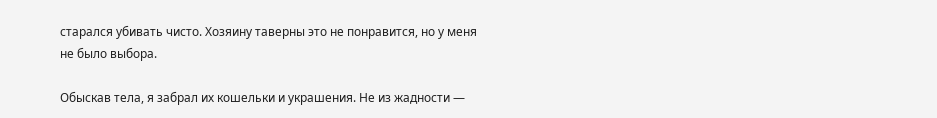старался убивать чисто. Хозяину таверны это не понравится, но у меня не было выбора.

Обыскав тела, я забрал их кошельки и украшения. Не из жадности —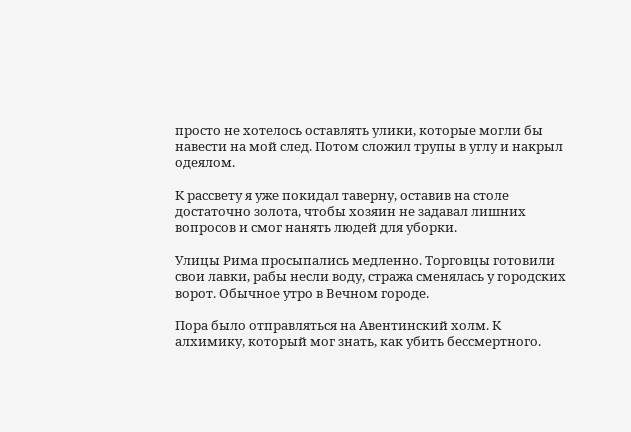просто не хотелось оставлять улики, которые могли бы навести на мой след. Потом сложил трупы в углу и накрыл одеялом.

К рассвету я уже покидал таверну, оставив на столе достаточно золота, чтобы хозяин не задавал лишних вопросов и смог нанять людей для уборки.

Улицы Рима просыпались медленно. Торговцы готовили свои лавки, рабы несли воду, стража сменялась у городских ворот. Обычное утро в Вечном городе.

Пора было отправляться на Авентинский холм. К алхимику, который мог знать, как убить бессмертного.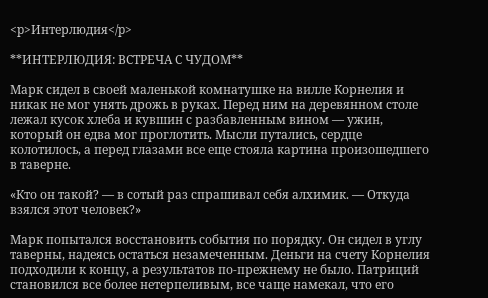<p>Интерлюдия</p>

**ИНТЕРЛЮДИЯ: ВСТРЕЧА С ЧУДОМ**

Марк сидел в своей маленькой комнатушке на вилле Корнелия и никак не мог унять дрожь в руках. Перед ним на деревянном столе лежал кусок хлеба и кувшин с разбавленным вином — ужин, который он едва мог проглотить. Мысли путались, сердце колотилось, а перед глазами все еще стояла картина произошедшего в таверне.

«Кто он такой? — в сотый раз спрашивал себя алхимик. — Откуда взялся этот человек?»

Марк попытался восстановить события по порядку. Он сидел в углу таверны, надеясь остаться незамеченным. Деньги на счету Корнелия подходили к концу, а результатов по-прежнему не было. Патриций становился все более нетерпеливым, все чаще намекал, что его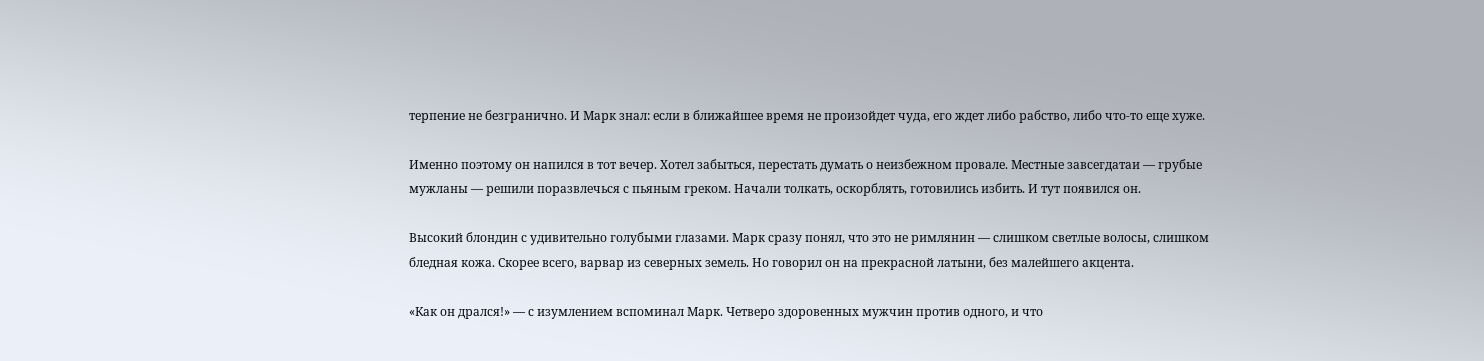терпение не безгранично. И Марк знал: если в ближайшее время не произойдет чуда, его ждет либо рабство, либо что-то еще хуже.

Именно поэтому он напился в тот вечер. Хотел забыться, перестать думать о неизбежном провале. Местные завсегдатаи — грубые мужланы — решили поразвлечься с пьяным греком. Начали толкать, оскорблять, готовились избить. И тут появился он.

Высокий блондин с удивительно голубыми глазами. Марк сразу понял, что это не римлянин — слишком светлые волосы, слишком бледная кожа. Скорее всего, варвар из северных земель. Но говорил он на прекрасной латыни, без малейшего акцента.

«Как он дрался!» — с изумлением вспоминал Марк. Четверо здоровенных мужчин против одного, и что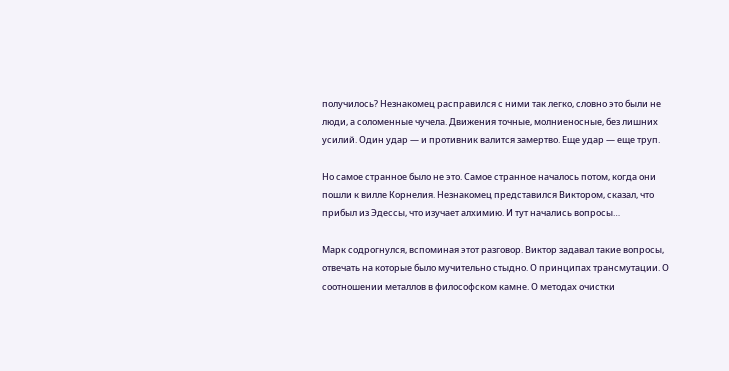получилось? Незнакомец расправился с ними так легко, словно это были не люди, а соломенные чучела. Движения точные, молниеносные, без лишних усилий. Один удар — и противник валится замертво. Еще удар — еще труп.

Но самое странное было не это. Самое странное началось потом, когда они пошли к вилле Корнелия. Незнакомец представился Виктором, сказал, что прибыл из Эдессы, что изучает алхимию. И тут начались вопросы…

Марк содрогнулся, вспоминая этот разговор. Виктор задавал такие вопросы, отвечать на которые было мучительно стыдно. О принципах трансмутации. О соотношении металлов в философском камне. О методах очистки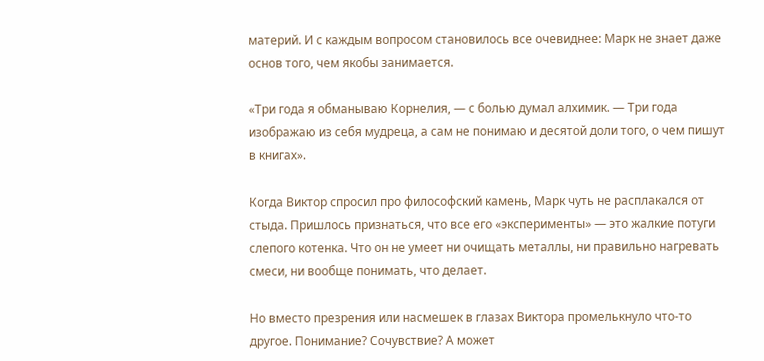материй. И с каждым вопросом становилось все очевиднее: Марк не знает даже основ того, чем якобы занимается.

«Три года я обманываю Корнелия, — с болью думал алхимик. — Три года изображаю из себя мудреца, а сам не понимаю и десятой доли того, о чем пишут в книгах».

Когда Виктор спросил про философский камень, Марк чуть не расплакался от стыда. Пришлось признаться, что все его «эксперименты» — это жалкие потуги слепого котенка. Что он не умеет ни очищать металлы, ни правильно нагревать смеси, ни вообще понимать, что делает.

Но вместо презрения или насмешек в глазах Виктора промелькнуло что-то другое. Понимание? Сочувствие? А может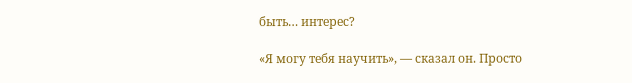быть… интерес?

«Я могу тебя научить», — сказал он. Просто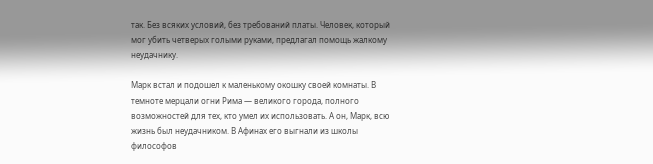так. Без всяких условий, без требований платы. Человек, который мог убить четверых голыми руками, предлагал помощь жалкому неудачнику.

Марк встал и подошел к маленькому окошку своей комнаты. В темноте мерцали огни Рима — великого города, полного возможностей для тех, кто умел их использовать. А он, Марк, всю жизнь был неудачником. В Афинах его выгнали из школы философов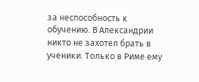за неспособность к обучению. В Александрии никто не захотел брать в ученики. Только в Риме ему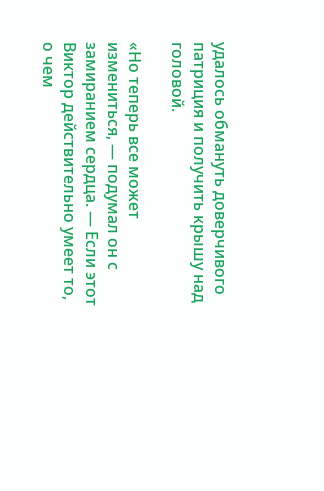удалось обмануть доверчивого патриция и получить крышу над головой.

«Но теперь все может измениться, — подумал он с замиранием сердца. — Если этот Виктор действительно умеет то, о чем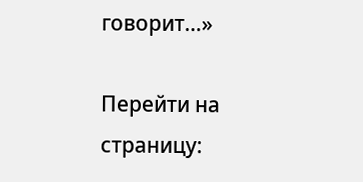говорит…»

Перейти на страницу: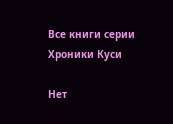Все книги серии Хроники Куси

Нет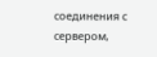соединения с сервером,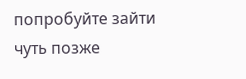попробуйте зайти чуть позже